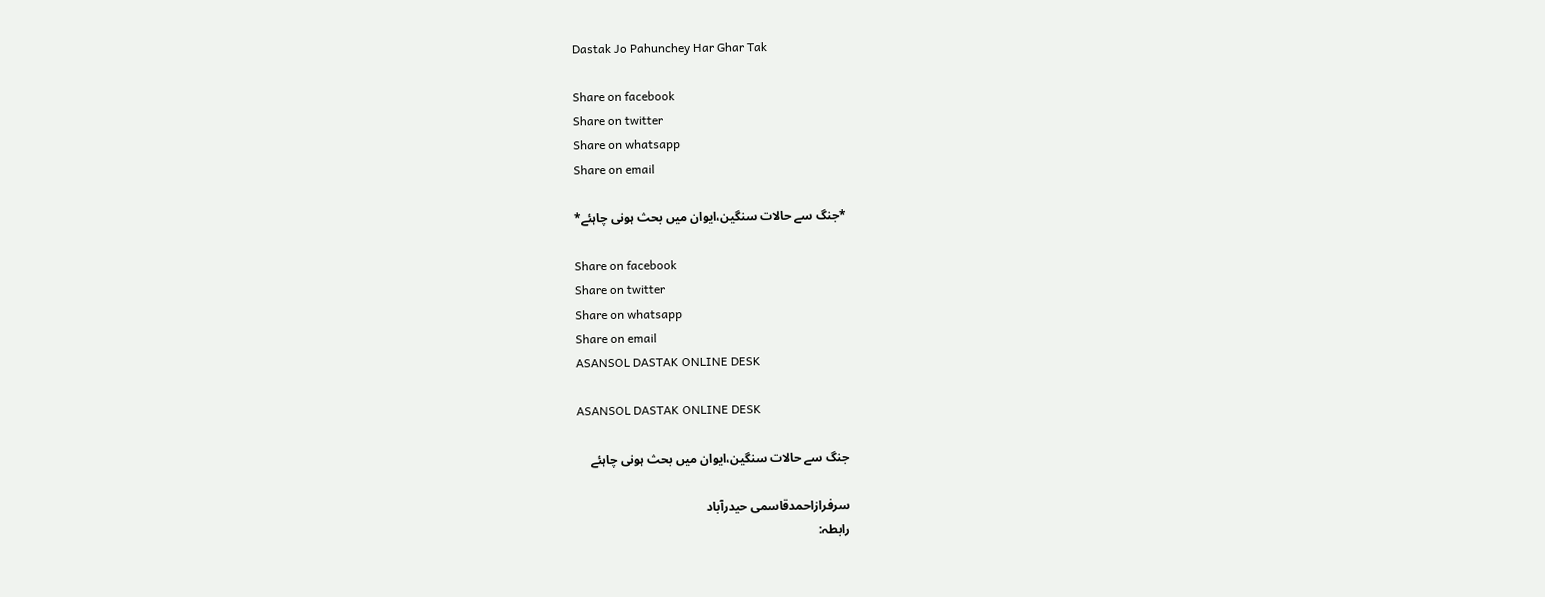Dastak Jo Pahunchey Har Ghar Tak

Share on facebook
Share on twitter
Share on whatsapp
Share on email

*جنگ سے حالات سنگین،ایوان میں بحث ہونی چاہئے*

Share on facebook
Share on twitter
Share on whatsapp
Share on email
ASANSOL DASTAK ONLINE DESK

ASANSOL DASTAK ONLINE DESK

جنگ سے حالات سنگین،ایوان میں بحث ہونی چاہئے

سرفرازاحمدقاسمی حیدرآباد
رابطہ: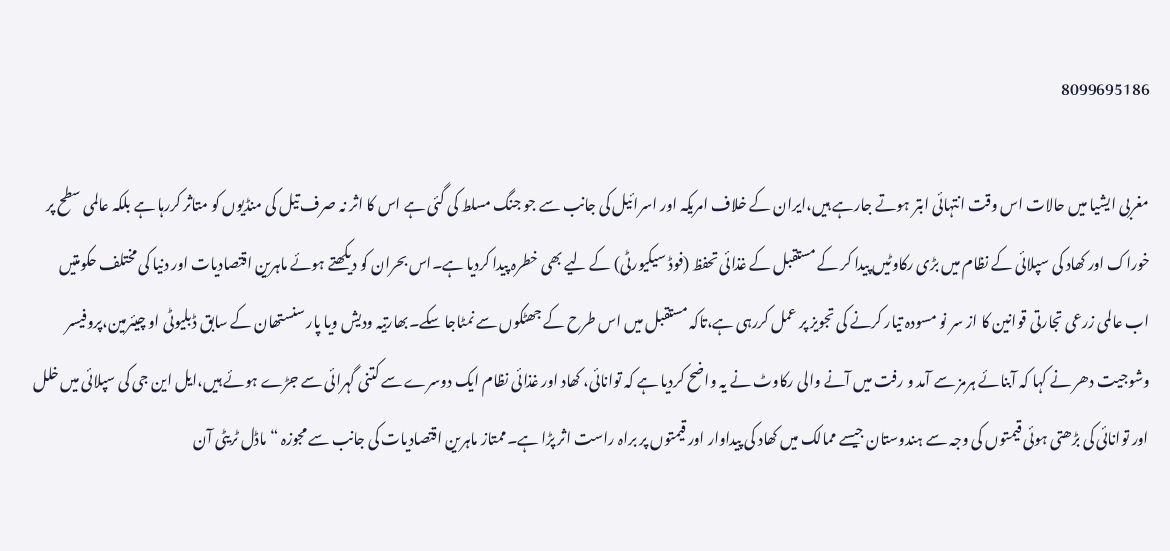8099695186

مغربی ایشیا میں حالات اس وقت انتہائی ابتر ہوتے جارہے ہیں،ایران کے خلاف امریکہ اور اسرائیل کی جانب سے جو جنگ مسلط کی گئی ہے اس کا اثر نہ صرف تیل کی منڈیوں کو متاثر کررہا ہے بلکہ عالمی سطح پر خوراک اور کھاد کی سپلائی کے نظام میں بڑی رکاوٹیں پیدا کر کے مستقبل کے غذائی تحفظ (فوڈ سیکیورٹی) کے لیے بھی خطرہ پیدا کردیا ہے۔اس بحران کو دیکھتے ہوئے ماہرین اقتصادیات اور دنیا کی مختلف حکومتیں اب عالمی زرعی تجارتی قوانین کا از سر نو مسودہ تیار کرنے کی تجویز پر عمل کررہی ہے،تاکہ مستقبل میں اس طرح کے جھٹکوں سے نمٹاجا سکے۔بھارتیہ ودیش ویا پار سنستھان کے سابق ڈبلیوٹی او چیئرمین،پروفیسر وشوجیت دھر نے کہا کہ آبنائے ہرمز سے آمد و رفت میں آنے والی رکاوٹ نے یہ واضح کردیا ہے کہ توانائی، کھاد اور غذائی نظام ایک دوسرے سے کتنی گہرائی سے جڑے ہوئے ہیں،ایل این جی کی سپلائی میں خلل اور توانائی کی بڑھتی ہوئی قیمتوں کی وجہ سے ہندوستان جیسے ممالک میں کھاد کی پیداوار اور قیمتوں پر براہ راست اثر پڑا ہے۔ممتاز ماہرین اقتصادیات کی جانب سے مجوزہ “ماڈل ٹریٹی آن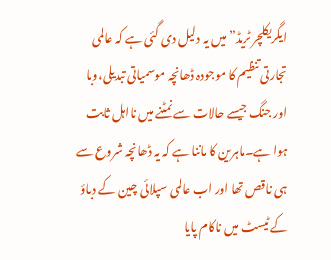ایگریکلچر ٹریڈ” میں یہ دلیل دی گئی ہے کہ عالمی تجارتی تنظیم کا موجودہ ڈھانچہ موسمیاتی تبدیلی،وبا اور جنگ جیسے حالات سے نمٹنے میں نااہل ثابت ہوا ہے۔ماہرین کا ماننا ہے کہ یہ ڈھانچہ شروع سے ہی ناقص تھا اور اب عالمی سپلائی چین کے دباؤ کے ٹیسٹ میں ناکام پایا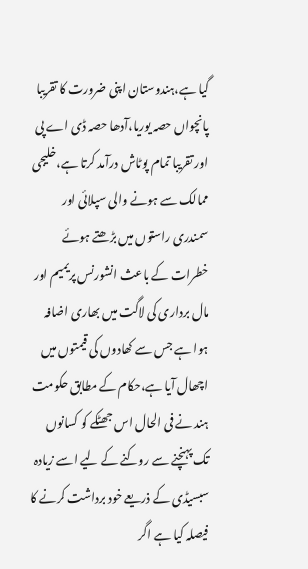گیا ہے،ہندوستان اپنی ضرورت کا تقریبا پانچواں حصہ یوریا،آدھا حصہ ڈی اے پی اور تقریبا تمام پوٹاش درآمد کرتا ہے،خلیجی ممالک سے ہونے والی سپلائی اور سمندری راستوں میں بڑھتے ہوئے خطرات کے باعث انشورنس پریمیم اور مال برداری کی لاگت میں بھاری اضافہ ہوا ہے جس سے کھادوں کی قیمتوں میں اچھال آیا ہے،حکام کے مطابق حکومت ہند نے فی الحال اس جھٹکے کو کسانوں تک پہنچنے سے روکنے کے لیے اسے زیادہ سبسیڈی کے ذریعے خود برداشت کرنے کا فیصلہ کیا ہے اگر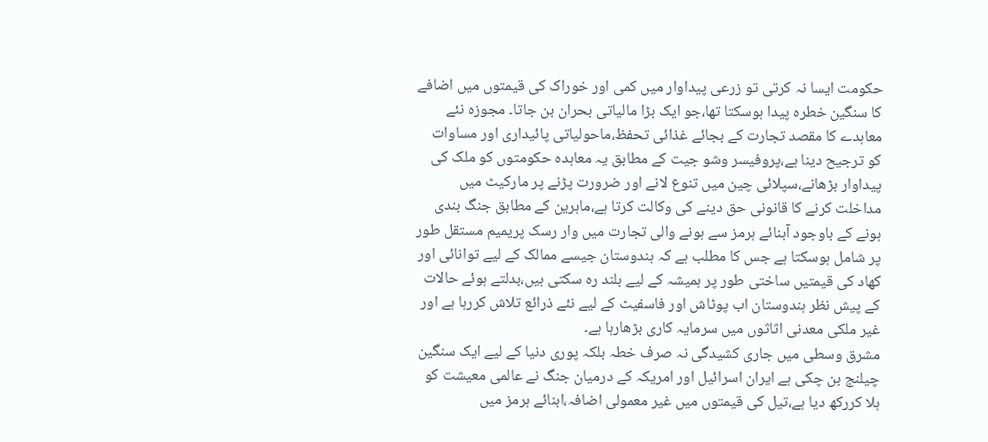حکومت ایسا نہ کرتی تو زرعی پیداوار میں کمی اور خوراک کی قیمتوں میں اضافے کا سنگین خطرہ پیدا ہوسکتا تھا،جو ایک بڑا مالیاتی بحران بن جاتا۔ مجوزہ نئے معاہدے کا مقصد تجارت کے بجائے غذائی تحفظ،ماحولیاتی پائیداری اور مساوات کو ترجیح دینا ہے،پروفیسر وشو جیت کے مطابق یہ معاہدہ حکومتوں کو ملک کی پیداوار بڑھانے،سپلائی چین میں تنوع لانے اور ضرورت پڑنے پر مارکیٹ میں مداخلت کرنے کا قانونی حق دینے کی وکالت کرتا ہے،ماہرین کے مطابق جنگ بندی ہونے کے باوجود آبنائے ہرمز سے ہونے والی تجارت میں وار رسک پریمیم مستقل طور پر شامل ہوسکتا ہے جس کا مطلب ہے کہ ہندوستان جیسے ممالک کے لیے توانائی اور کھاد کی قیمتیں ساختی طور پر ہمیشہ کے لیے بلند رہ سکتی ہیں،بدلتے ہوئے حالات کے پیش نظر ہندوستان اب پوٹاش اور فاسفیٹ کے لیے نئے ذرائع تلاش کررہا ہے اور غیر ملکی معدنی اثاثوں میں سرمایہ کاری بڑھارہا ہے۔
مشرق وسطی میں جاری کشیدگی نہ صرف خطہ بلکہ پوری دنیا کے لیے ایک سنگین چیلنج بن چکی ہے ایران اسرائیل اور امریکہ کے درمیان جنگ نے عالمی معیشت کو ہلا کررکھ دیا ہے،تیل کی قیمتوں میں غیر معمولی اضافہ،ابنائے ہرمز میں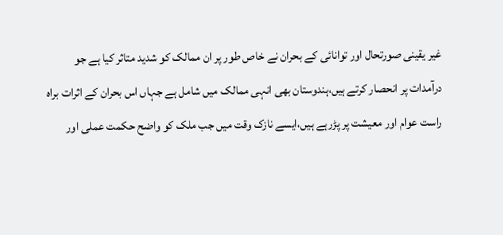غیر یقینی صورتحال اور توانائی کے بحران نے خاص طور پر ان ممالک کو شدید متاثر کیا ہے جو درآمدات پر انحصار کرتے ہیں،ہندوستان بھی انہی ممالک میں شامل ہے جہاں اس بحران کے اثرات براہ راست عوام اور معیشت پر پڑرہے ہیں،ایسے نازک وقت میں جب ملک کو واضح حکمت عملی اور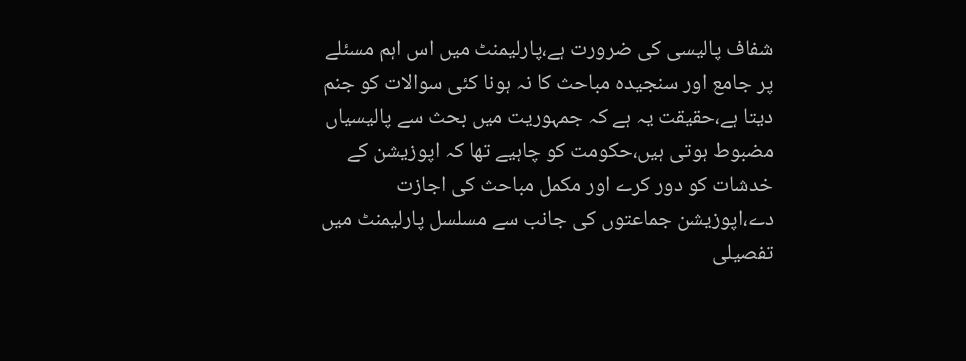شفاف پالیسی کی ضرورت ہے،پارلیمنٹ میں اس اہم مسئلے پر جامع اور سنجیدہ مباحث کا نہ ہونا کئی سوالات کو جنم دیتا ہے،حقیقت یہ ہے کہ جمہوریت میں بحث سے پالیسیاں مضبوط ہوتی ہیں،حکومت کو چاہیے تھا کہ اپوزیشن کے خدشات کو دور کرے اور مکمل مباحث کی اجازت دے،اپوزیشن جماعتوں کی جانب سے مسلسل پارلیمنٹ میں تفصیلی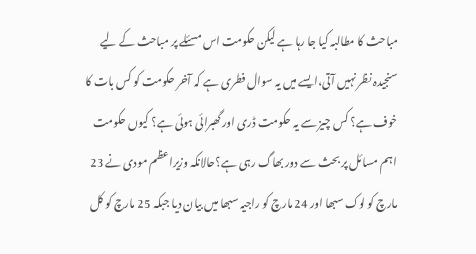مباحث کا مطالبہ کیا جا رہا ہے لیکن حکومت اس مسئلے پر مباحث کے لیے سنجیدہ نظر نہیں آتی،ایسے میں یہ سوال فطری ہے کہ آخر حکومت کو کس بات کا خوف ہے؟ کس چیز سے یہ حکومت ڈری اور گھبرائی ہوئی ہے؟ کیوں حکومت اہم مسائل پر بحث سے دور بھاگ رہی ہے؟حالانکہ وزیراعظم مودی نے 23 مارچ کو لوک سبھا اور 24 مارچ کو راجیہ سبھا میں بیان دیا جبکہ 25 مارچ کو کل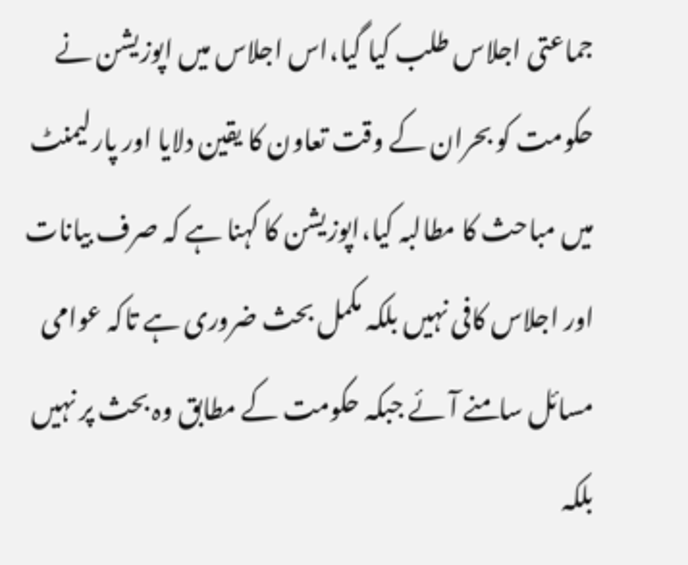جماعتی اجلاس طلب کیا گیا،اس اجلاس میں اپوزیشن نے حکومت کو بحران کے وقت تعاون کا یقین دلایا اور پارلیمنٹ میں مباحث کا مطالبہ کیا،اپوزیشن کا کہنا ہے کہ صرف بیانات اور اجلاس کافی نہیں بلکہ مکمل بحث ضروری ہے تاکہ عوامی مسائل سامنے آئے جبکہ حکومت کے مطابق وہ بحث پر نہیں بلکہ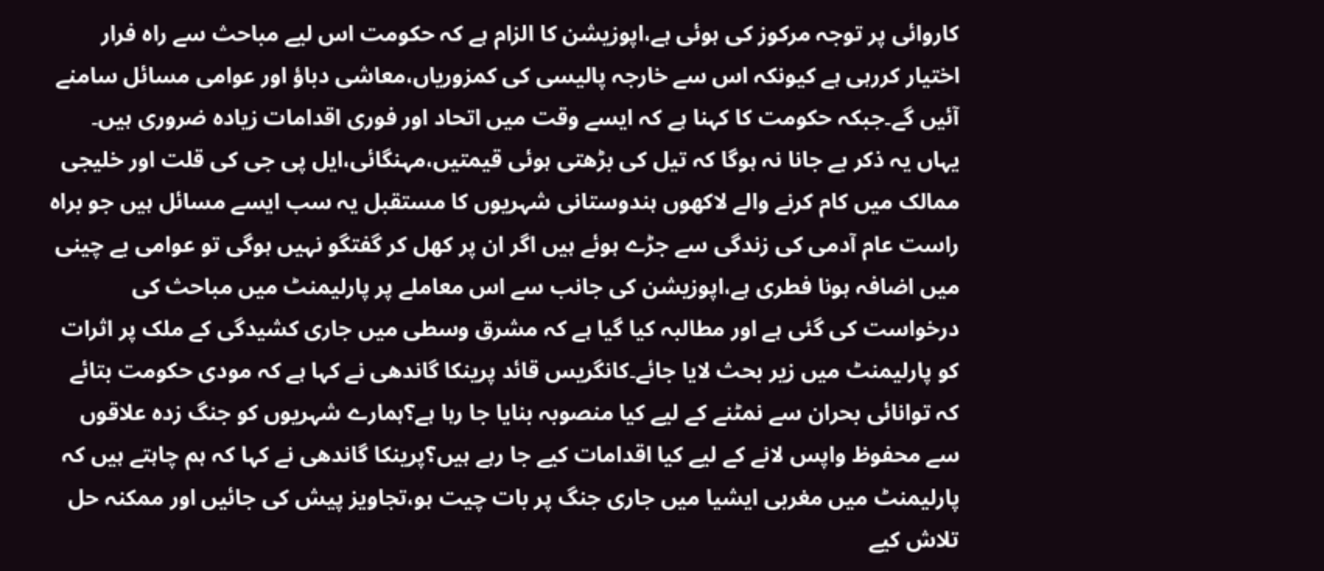کاروائی پر توجہ مرکوز کی ہوئی ہے،اپوزیشن کا الزام ہے کہ حکومت اس لیے مباحث سے راہ فرار اختیار کررہی ہے کیونکہ اس سے خارجہ پالیسی کی کمزوریاں،معاشی دباؤ اور عوامی مسائل سامنے آئیں گے۔جبکہ حکومت کا کہنا ہے کہ ایسے وقت میں اتحاد اور فوری اقدامات زیادہ ضروری ہیں۔ یہاں یہ ذکر بے جانا نہ ہوگا کہ تیل کی بڑھتی ہوئی قیمتیں،مہنگائی،ایل پی جی کی قلت اور خلیجی ممالک میں کام کرنے والے لاکھوں ہندوستانی شہریوں کا مستقبل یہ سب ایسے مسائل ہیں جو براہ راست عام آدمی کی زندگی سے جڑے ہوئے ہیں اگر ان پر کھل کر گفتگو نہیں ہوگی تو عوامی بے چینی میں اضافہ ہونا فطری ہے،اپوزیشن کی جانب سے اس معاملے پر پارلیمنٹ میں مباحث کی درخواست کی گئی ہے اور مطالبہ کیا گیا ہے کہ مشرق وسطی میں جاری کشیدگی کے ملک پر اثرات کو پارلیمنٹ میں زیر بحث لایا جائے۔کانگریس قائد پرینکا گاندھی نے کہا ہے کہ مودی حکومت بتائے کہ توانائی بحران سے نمٹنے کے لیے کیا منصوبہ بنایا جا رہا ہے؟ہمارے شہریوں کو جنگ زدہ علاقوں سے محفوظ واپس لانے کے لیے کیا اقدامات کیے جا رہے ہیں؟پرینکا گاندھی نے کہا کہ ہم چاہتے ہیں کہ پارلیمنٹ میں مغربی ایشیا میں جاری جنگ پر بات چیت ہو،تجاویز پیش کی جائیں اور ممکنہ حل تلاش کیے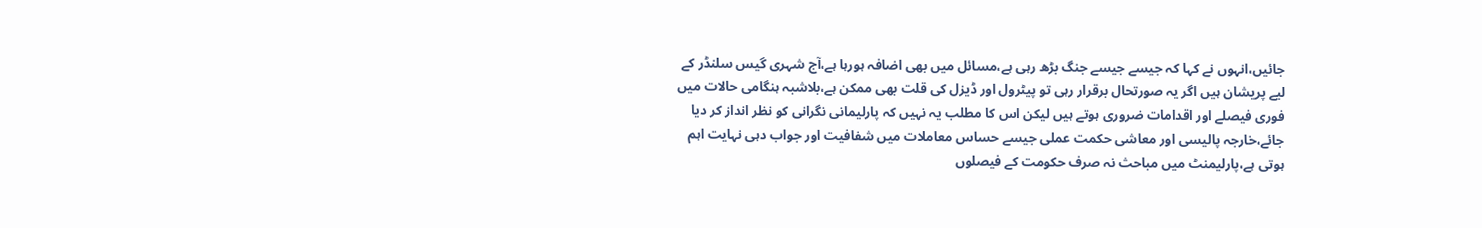جائیں،انہوں نے کہا کہ جیسے جیسے جنگ بڑھ رہی ہے،مسائل میں بھی اضافہ ہورہا ہے،آج شہری گیس سلنڈر کے لیے پریشان ہیں اگر یہ صورتحال برقرار رہی تو پیٹرول اور ڈیزل کی قلت بھی ممکن ہے،بلاشبہ ہنگامی حالات میں فوری فیصلے اور اقدامات ضروری ہوتے ہیں لیکن اس کا مطلب یہ نہیں کہ پارلیمانی نگرانی کو نظر انداز کر دیا جائے،خارجہ پالیسی اور معاشی حکمت عملی جیسے حساس معاملات میں شفافیت اور جواب دہی نہایت اہم ہوتی ہے،پارلیمنٹ میں مباحث نہ صرف حکومت کے فیصلوں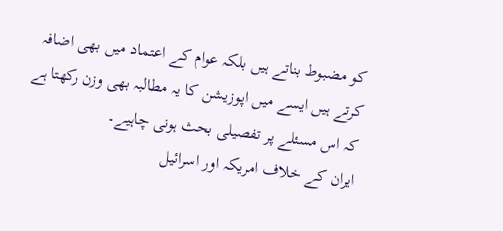کو مضبوط بناتے ہیں بلکہ عوام کے اعتماد میں بھی اضافہ کرتے ہیں ایسے میں اپوزیشن کا یہ مطالبہ بھی وزن رکھتا ہے کہ اس مسئلے پر تفصیلی بحث ہونی چاہیے۔
ایران کے خلاف امریکہ اور اسرائیل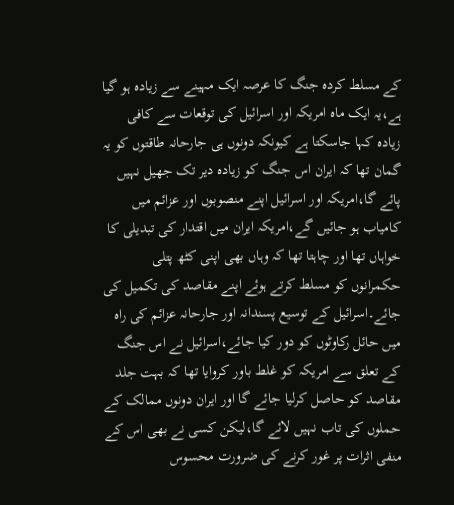کے مسلط کردہ جنگ کا عرصہ ایک مہینے سے زیادہ ہو گیا ہے،یہ ایک ماہ امریکہ اور اسرائیل کی توقعات سے کافی زیادہ کہا جاسکتا ہے کیونکہ دونوں ہی جارحانہ طاقتوں کو یہ گمان تھا کہ ایران اس جنگ کو زیادہ دیر تک جھیل نہیں پائے گا،امریکہ اور اسرائیل اپنے منصوبوں اور عزائم میں کامیاب ہو جائیں گے،امریکہ ایران میں اقتدار کی تبدیلی کا خواہاں تھا اور چاہتا تھا کہ وہاں بھی اپنی کٹھ پتلی حکمرانوں کو مسلط کرتے ہوئے اپنے مقاصد کی تکمیل کی جائے۔اسرائیل کے توسیع پسندانہ اور جارحانہ عزائم کی راہ میں حائل رکاوٹوں کو دور کیا جائے،اسرائیل نے اس جنگ کے تعلق سے امریکہ کو غلط باور کروایا تھا کہ بہت جلد مقاصد کو حاصل کرلیا جائے گا اور ایران دونوں ممالک کے حملوں کی تاب نہیں لائے گا،لیکن کسی نے بھی اس کے منفی اثرات پر غور کرنے کی ضرورت محسوس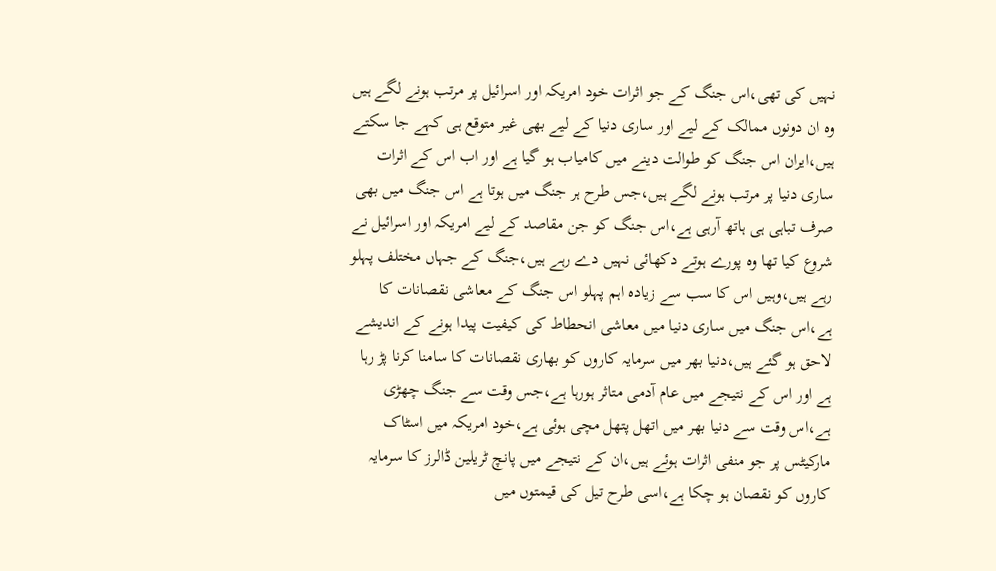نہیں کی تھی،اس جنگ کے جو اثرات خود امریکہ اور اسرائیل پر مرتب ہونے لگے ہیں وہ ان دونوں ممالک کے لیے اور ساری دنیا کے لیے بھی غیر متوقع ہی کہے جا سکتے ہیں،ایران اس جنگ کو طوالت دینے میں کامیاب ہو گیا ہے اور اب اس کے اثرات ساری دنیا پر مرتب ہونے لگے ہیں،جس طرح ہر جنگ میں ہوتا ہے اس جنگ میں بھی صرف تباہی ہی ہاتھ آرہی ہے،اس جنگ کو جن مقاصد کے لیے امریکہ اور اسرائیل نے شروع کیا تھا وہ پورے ہوتے دکھائی نہیں دے رہے ہیں،جنگ کے جہاں مختلف پہلو رہے ہیں،وہیں اس کا سب سے زیادہ اہم پہلو اس جنگ کے معاشی نقصانات کا ہے،اس جنگ میں ساری دنیا میں معاشی انحطاط کی کیفیت پیدا ہونے کے اندیشے لاحق ہو گئے ہیں،دنیا بھر میں سرمایہ کاروں کو بھاری نقصانات کا سامنا کرنا پڑ رہا ہے اور اس کے نتیجے میں عام آدمی متاثر ہورہا ہے،جس وقت سے جنگ چھڑی ہے،اس وقت سے دنیا بھر میں اتھل پتھل مچی ہوئی ہے،خود امریکہ میں اسٹاک مارکیٹس پر جو منفی اثرات ہوئے ہیں،ان کے نتیجے میں پانچ ٹریلین ڈالرز کا سرمایہ کاروں کو نقصان ہو چکا ہے،اسی طرح تیل کی قیمتوں میں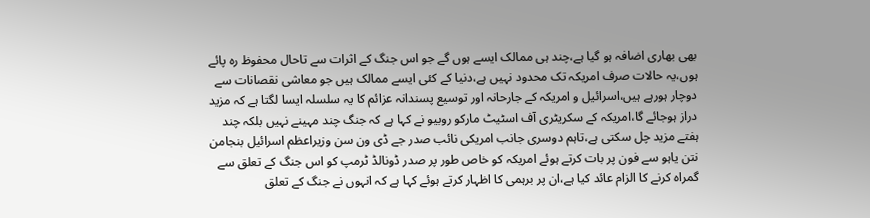بھی بھاری اضافہ ہو گیا ہے،چند ہی ممالک ایسے ہوں گے جو اس جنگ کے اثرات سے تاحال محفوظ رہ پائے ہوں،یہ حالات صرف امریکہ تک محدود نہیں ہے،دنیا کے کئی ایسے ممالک ہیں جو معاشی نقصانات سے دوچار ہورہے ہیں،اسرائیل و امریکہ کے جارحانہ اور توسیع پسندانہ عزائم کا یہ سلسلہ ایسا لگتا ہے کہ مزید دراز ہوجائے گا،امریکہ کے سکریٹری آف اسٹیٹ مارکو روبیو نے کہا ہے کہ جنگ چند مہینے نہیں بلکہ چند ہفتے مزید چل سکتی ہے،تاہم دوسری جانب امریکی نائب صدر جے ڈی ون سن وزیراعظم اسرائیل بنجامن نتن یاہو سے فون پر بات کرتے ہوئے امریکہ کو خاص طور پر صدر ڈونالڈ ٹرمپ کو اس جنگ کے تعلق سے گمراہ کرنے کا الزام عائد کیا ہے،ان پر برہمی کا اظہار کرتے ہوئے کہا ہے کہ انہوں نے جنگ کے تعلق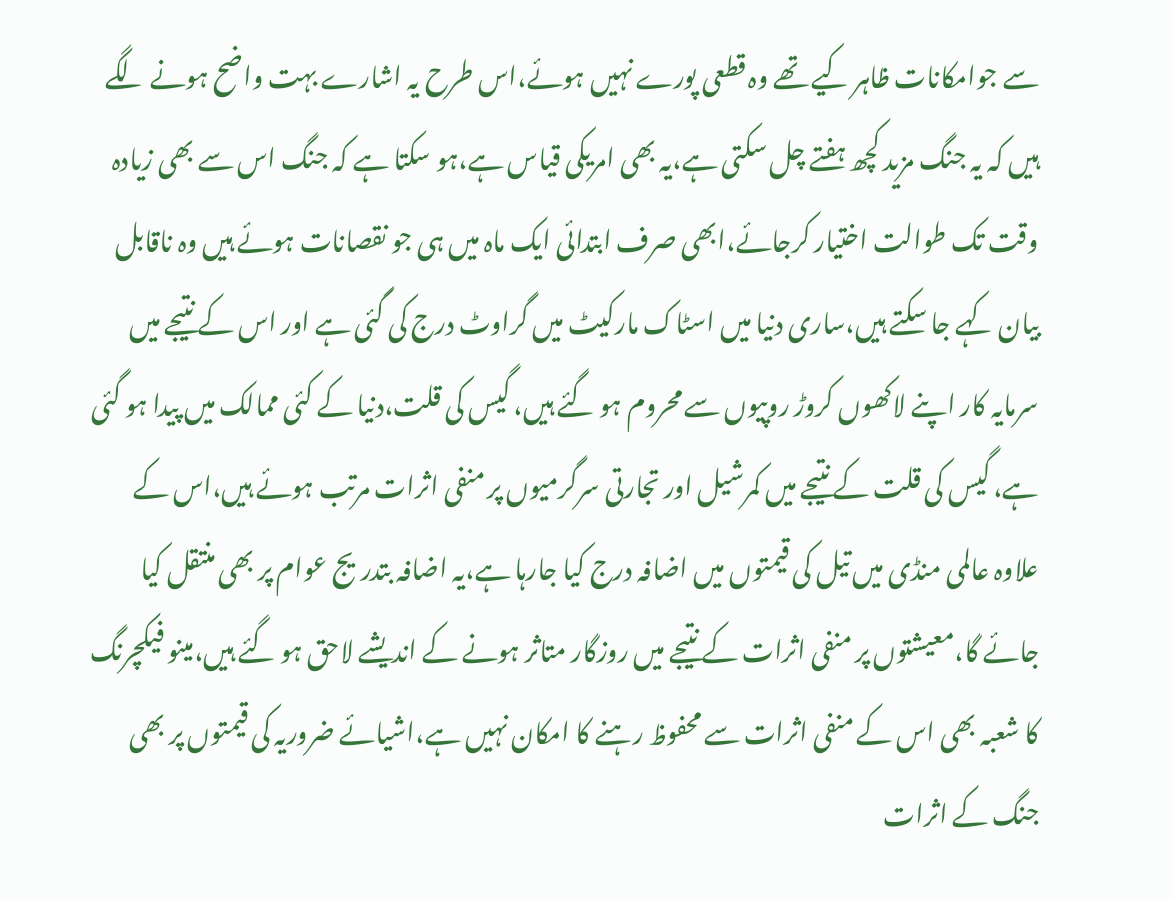سے جوامکانات ظاہر کیے تھے وہ قطعی پورے نہیں ہوئے،اس طرح یہ اشارے بہت واضح ہونے لگے ہیں کہ یہ جنگ مزید کچھ ہفتے چل سکتی ہے،یہ بھی امریکی قیاس ہے،ہو سکتا ہے کہ جنگ اس سے بھی زیادہ وقت تک طوالت اختیار کرجائے،ابھی صرف ابتدائی ایک ماہ میں ہی جو نقصانات ہوئے ہیں وہ ناقابل بیان کہے جا سکتے ہیں،ساری دنیا میں اسٹاک مارکیٹ میں گراوٹ درج کی گئی ہے اور اس کے نتیجے میں سرمایہ کار اپنے لاکھوں کروڑ روپیوں سے محروم ہو گئے ہیں، گیس کی قلت،دنیا کے کئی ممالک میں پیدا ہو گئی ہے، گیس کی قلت کے نتیجے میں کمرشیل اور تجارتی سرگرمیوں پر منفی اثرات مرتب ہوئے ہیں،اس کے علاوہ عالمی منڈی میں تیل کی قیمتوں میں اضافہ درج کیا جارہا ہے،یہ اضافہ بتدریج عوام پر بھی منتقل کیا جائے گا،معیشتوں پر منفی اثرات کے نتیجے میں روزگار متاثر ہونے کے اندیشے لاحق ہو گئے ہیں،مینو فیکچرنگ کا شعبہ بھی اس کے منفی اثرات سے محفوظ رہنے کا امکان نہیں ہے،اشیائے ضروریہ کی قیمتوں پر بھی جنگ کے اثرات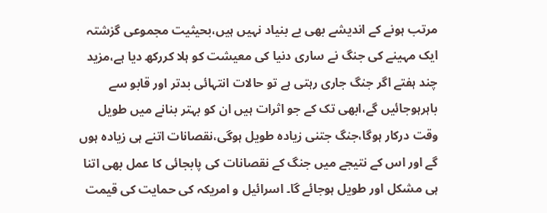مرتب ہونے کے اندیشے بھی بے بنیاد نہیں ہیں،بحیثیت مجموعی گزشتہ ایک مہینے کی جنگ نے ساری دنیا کی معیشت کو ہلا کررکھ دیا ہے،مزید چند ہفتے اگر جنگ جاری رہتی ہے تو حالات انتہائی بدتر اور قابو سے باہرہوجائیں گے،ابھی تک کے جو اثرات ہیں ان کو بہتر بنانے میں طویل وقت درکار ہوگا،جنگ جتنی زیادہ طویل ہوگی،نقصانات اتنے ہی زیادہ ہوں گے اور اس کے نتیجے میں جنگ کے نقصانات کی پابجائی کا عمل بھی اتنا ہی مشکل اور طویل ہوجائے گا۔ اسرائیل و امریکہ کی حمایت کی قیمت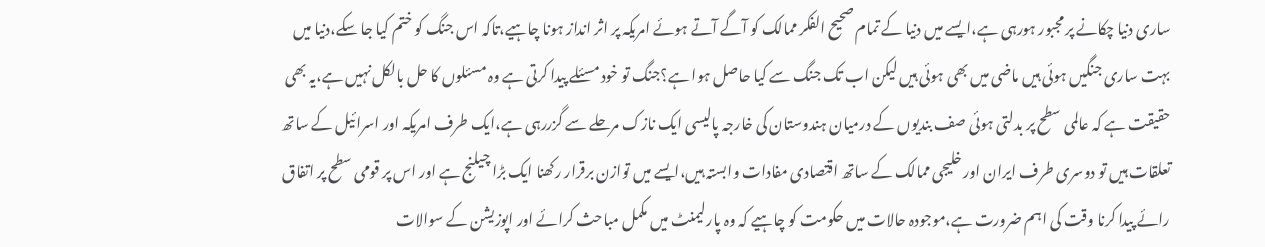ساری دنیا چکانے پر مجبور ہورہی ہے،ایسے میں دنیا کے تمام صحیح الفکر ممالک کو آگے آتے ہوئے امریکہ پر اثر انداز ہونا چاہیے،تاکہ اس جنگ کو ختم کیا جا سکے،دنیا میں بہت ساری جنگیں ہوئی ہیں ماضی میں بھی ہوئی ہیں لیکن اب تک جنگ سے کیا حاصل ہوا ہے؟جنگ تو خود مسئلے پیدا کرتی ہے وہ مسئلوں کا حل بالکل نہیں ہے،یہ بھی حقیقت ہے کہ عالمی سطح پر بدلتی ہوئی صف بندیوں کے درمیان ہندوستان کی خارجہ پالیسی ایک نازک مرحلے سے گزررہی ہے،ایک طرف امریکہ اور اسرائیل کے ساتھ تعلقات ہیں تو دوسری طرف ایران اور خلیجی ممالک کے ساتھ اقتصادی مفادات وابستہ ہیں،ایسے میں توازن برقرار رکھنا ایک بڑا چیلنج ہے اور اس پر قومی سطح پر اتفاق رائے پیدا کرنا وقت کی اہم ضرورت ہے،موجودہ حالات میں حکومت کو چاہیے کہ وہ پارلیمنٹ میں مکمل مباحث کرائے اور اپوزیشن کے سوالات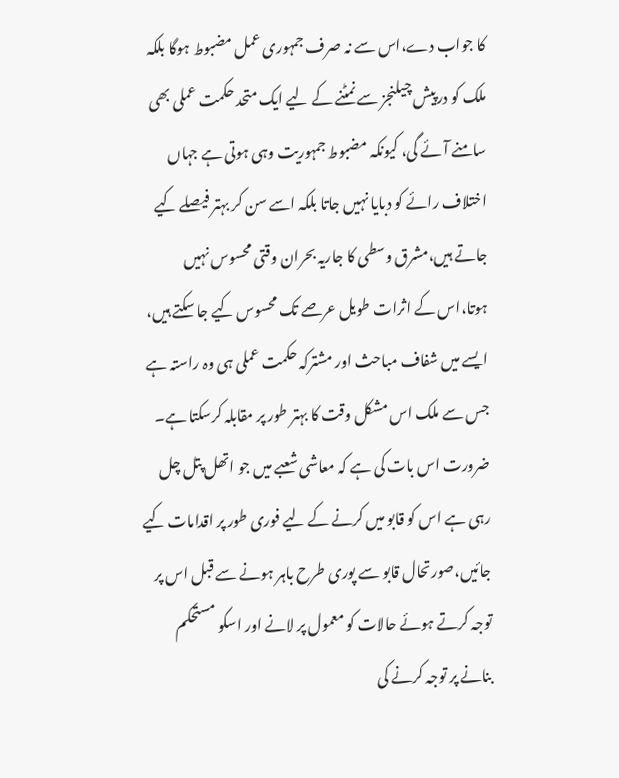کا جواب دے،اس سے نہ صرف جمہوری عمل مضبوط ہوگا بلکہ ملک کو درپیش چیلنجز سے نمٹنے کے لیے ایک متحد حکمت عملی بھی سامنے آئے گی، کیونکہ مضبوط جمہوریت وہی ہوتی ہے جہاں اختلاف رائے کو دبایا نہیں جاتا بلکہ اسے سن کر بہتر فیصلے کیے جاتے ہیں،مشرق وسطی کا جاریہ بحران وقتی محسوس نہیں ہوتا،اس کے اثرات طویل عرصے تک محسوس کیے جا سکتے ہیں، ایسے میں شفاف مباحث اور مشترکہ حکمت عملی ہی وہ راستہ ہے جس سے ملک اس مشکل وقت کا بہتر طور پر مقابلہ کرسکتا ہے۔
ضرورت اس بات کی ہے کہ معاشی شعبے میں جو اتھل پتل چل رہی ہے اس کو قابو میں کرنے کے لیے فوری طور پر اقدامات کیے جائیں،صورتحال قابو سے پوری طرح باہر ہونے سے قبل اس پر توجہ کرتے ہوئے حالات کو معمول پر لانے اور اسکو مستحکم بنانے پر توجہ کرنے کی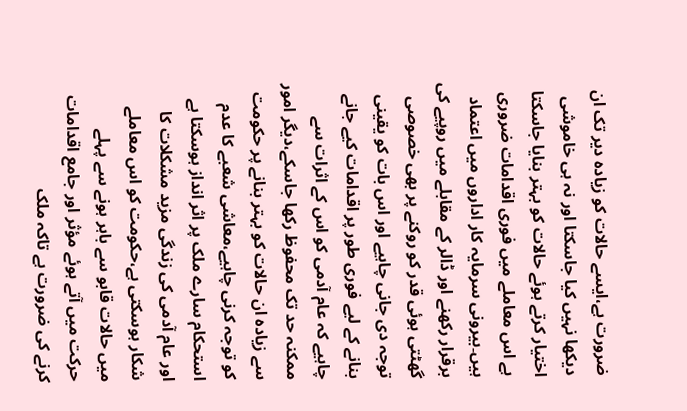ضرورت ہے،ایسے حالات کو زیادہ دیر تک ان دیکھا نہیں کیا جاسکتا اور نہ ہی خاموشی اختیار کرتے ہوئے حالات کو بہتر بنایا جاسکتا ہے اس معاملے میں فوری اقدامات ضروری ہیں۔بیرونی سرمایہ کار اداروں میں اعتماد برقرار رکھنے اور ڈالر کے مقابلے میں روپیے کی گھٹتی ہوئی قدر کو روکنے پر بھی خصوصی توجہ دی جانی چاہیے اور اس بات کو یقینی بنانے کے لیے فوری طور پر اقدامات کیے جانے چاہیے کہ عام آدمی کو اس کے اثرات سے ممکنہ حد تک محفوظ رکھا جاسکے،دیگر امور سے زیادہ ان حالات کو بہتر بنانے پر حکومت کو توجہ کرنی چاہیے،معاشی شعبے کا عدم استحکام سارے ملک پر اثر انداز ہوسکتا ہے اور عام آدمی کی زندگی مزید مشکلات کا شکار ہوسکتی ہے،حکومت کو اس معاملے میں حالات قابو سے باہر ہونے سے پہلے حرکت میں آتے ہوئے مؤثر اور جامع اقدامات کرنے کی ضرورت ہے تاکہ ملک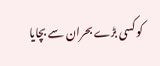کو کسی بڑے بحران سے بچایا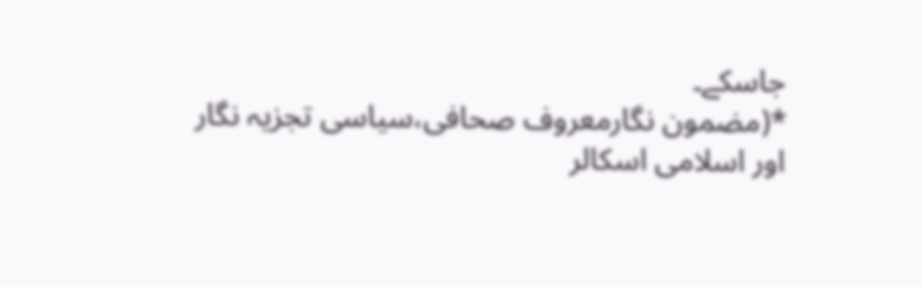جاسکے۔
*(مضمون نگارمعروف صحافی،سیاسی تجزیہ نگار اور اسلامی اسکالر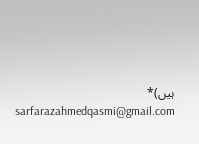ہیں)*
sarfarazahmedqasmi@gmail.com